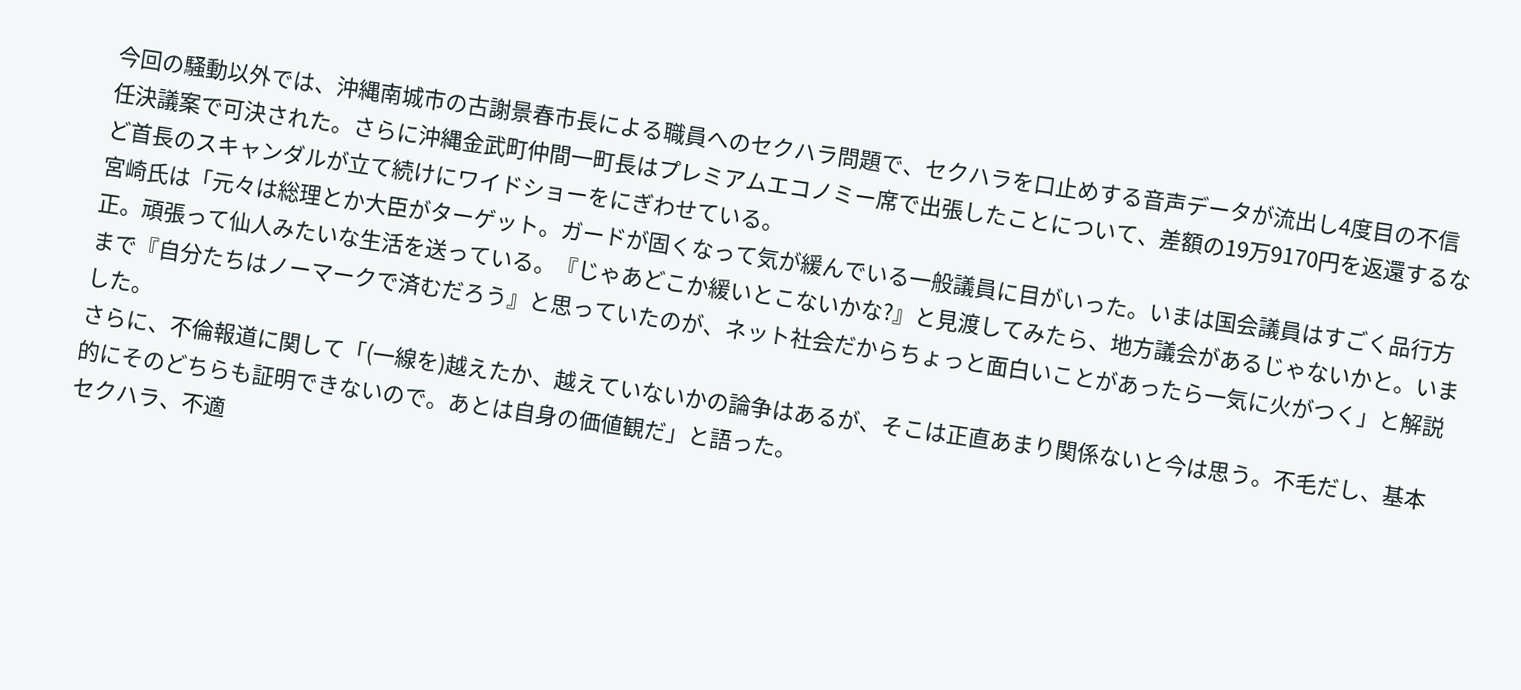今回の騒動以外では、沖縄南城市の古謝景春市長による職員へのセクハラ問題で、セクハラを口止めする音声データが流出し4度目の不信任決議案で可決された。さらに沖縄金武町仲間一町長はプレミアムエコノミー席で出張したことについて、差額の19万9170円を返還するなど首長のスキャンダルが立て続けにワイドショーをにぎわせている。
宮崎氏は「元々は総理とか大臣がターゲット。ガードが固くなって気が緩んでいる一般議員に目がいった。いまは国会議員はすごく品行方正。頑張って仙人みたいな生活を送っている。『じゃあどこか緩いとこないかな?』と見渡してみたら、地方議会があるじゃないかと。いままで『自分たちはノーマークで済むだろう』と思っていたのが、ネット社会だからちょっと面白いことがあったら一気に火がつく」と解説した。
さらに、不倫報道に関して「(一線を)越えたか、越えていないかの論争はあるが、そこは正直あまり関係ないと今は思う。不毛だし、基本的にそのどちらも証明できないので。あとは自身の価値観だ」と語った。
セクハラ、不適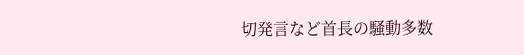切発言など首長の騒動多数